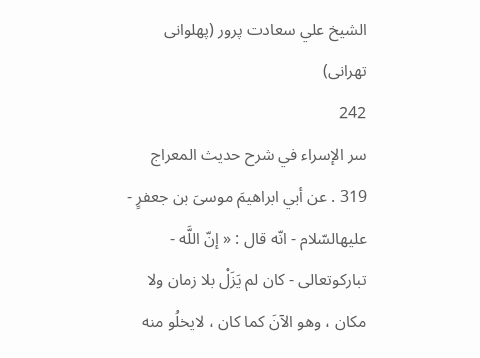الشيخ علي سعادت پرور (پهلوانى تهرانى)
242
سر الإسراء في شرح حديث المعراج
319 . عن أبي ابراهيمَ موسىَ بن جعفرٍ - عليهالسّلام - انّه قال : « إنّ اللَّه - تباركوتعالى - كان لم يَزَلْ بلا زمان ولا مكان ، وهو الآنَ كما كان ، لايخلُو منه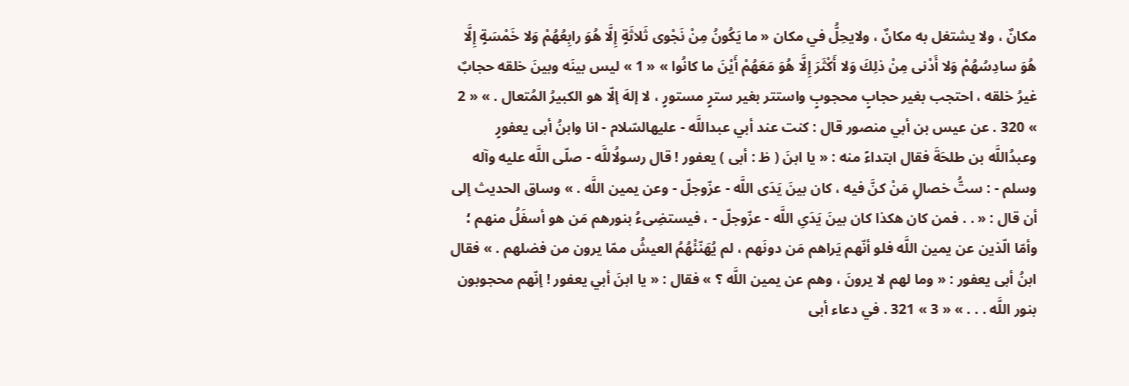مكانٌ ، ولا يشتغل به مكانٌ ، ولايحِلُّ في مكان « ما يَكُونُ مِنْ نَجْوى ثَلاثَةٍ إِلَّا هُوَ رابِعُهُمْ وَلا خَمْسَةٍ إِلَّا هُوَ سادِسُهُمْ وَلا أَدْنى مِنْ ذلِكَ وَلا أَكْثَرَ إِلَّا هُوَ مَعَهُمْ أَيْنَ ما كانُوا » « 1 » ليس بينَه وبينَ خلقه حجابٌ غيرُ خلقه ، احتجب بغير حجابٍ محجوبٍ واستتر بغير سترٍ مستورٍ ، لا إلهَ إلّا هو الكبيرُ المُتعال . » « 2 » 320 . عن عيس بن أبي منصور قال : كنت عند أبي عبداللَّه - عليهالسّلام - انا وابنُ أبى يعفورٍ وعبدُاللَّه بن طلحَةَ فقال ابتداءً منه : « يا ابنَ ( ظ : أبى ) يعفور ! قال رسولُاللَّه - صلّى اللَّه عليه وآله وسلم - : ستُّ خصالٍ مَنْ كنَّ فيه ، كان بينَ يَدَى اللَّه - عزّوجلّ - وعن يمين اللَّه . » وساق الحديث إلى أن قال : « . . فمن كان هكذا كان بينَ يَدَىِ اللَّه - عزّوجلّ - ، فيستضِىءُ بنورهم مَن هو أسفَلُ منهم ؛ وأمّا الّذين عن يمين اللَّه فلو أنّهم يَراهم مَن دونَهم ، لم يُهَنّئْهُمُ العيشُ ممّا يرون من فضلهم . » فقال ابنُ أبى يعفور : « وما لهم لا يرونَ ، وهم عن يمين اللَّه ؟ » فقال : « يا ابنَ أبي يعفور ! إنّهم محجوبون بنور اللَّه . . . » « 3 » 321 . في دعاء أبى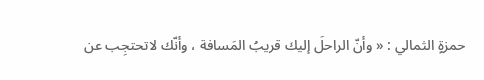حمزةٍ الثمالي : « وأنّ الراحلَ إليك قريبُ المَسافة ، وأنّك لاتحتجِب عن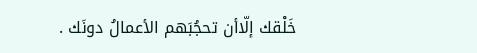خَلْقك إلّاأن تحجُبَهم الأعمالُ دونَك .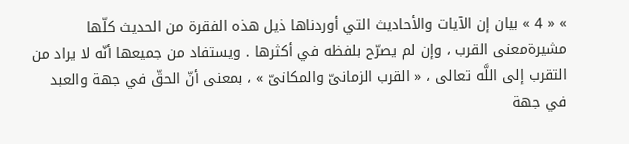» « 4 » بيان إن الآيات والأحاديث التي أوردناها ذيل هذه الفقرة من الحديث كلّها مشيرةمعنى القرب ، وإن لم يصرّح بلفظه في أكثرها . ويستفاد من جميعها أنّه لا يراد من التقرب إلى اللَّه تعالى ، « القرب الزمانىّ والمكانىّ » ، بمعنى أنّ الحقّ في جهة والعبد في جهة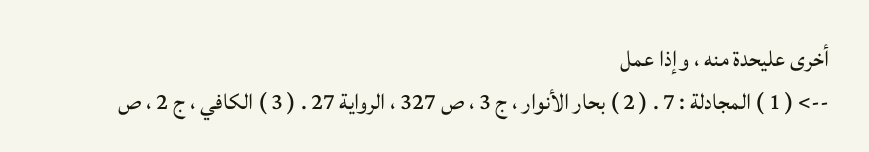أخرى عليحدة منه ، وإذا عمل
--> ( 1 ) المجادلة : 7 . ( 2 ) بحار الأنوار ، ج 3 ، ص 327 ، الرواية 27 . ( 3 ) الكافي ، ج 2 ، ص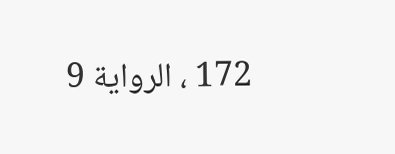172 ، الرواية 9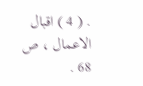. ( 4 ) اقبال الاعمال ، ص 68 .